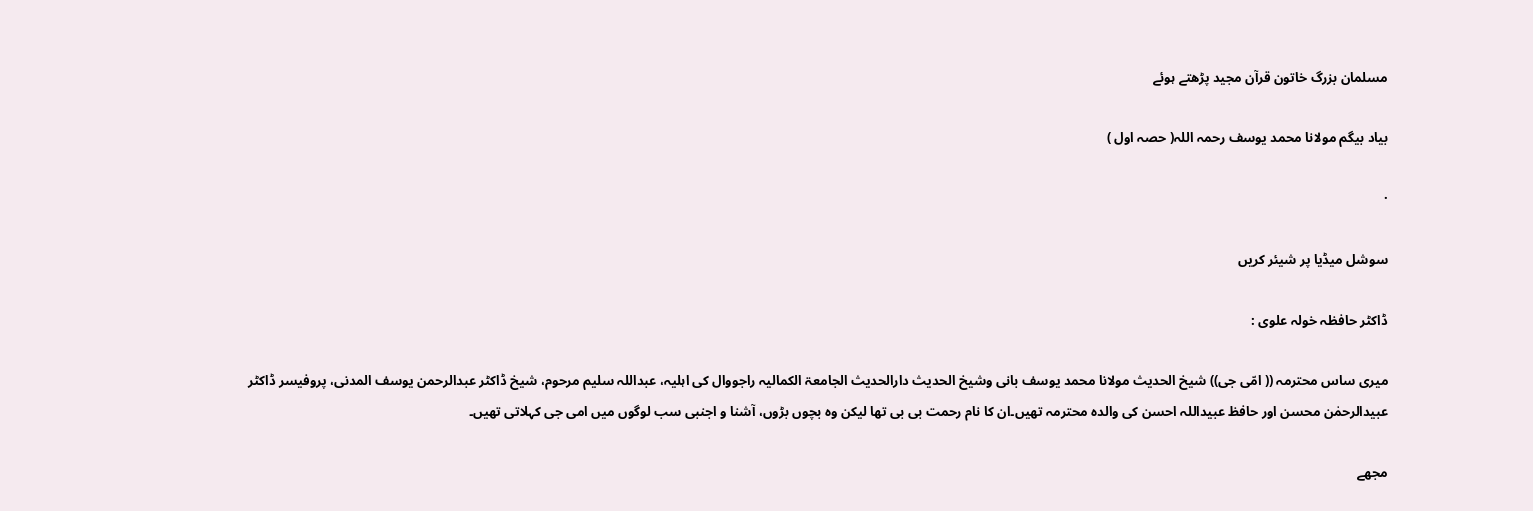مسلمان بزرگ خاتون قرآن مجید پڑھتے ہوئے

بیاد بیگم مولانا محمد یوسف رحمہ اللہ( حصہ اول )

·

سوشل میڈیا پر شیئر کریں

ڈاکٹر حافظہ خولہ علوی :

میری ساس محترمہ (( امّی جی)) شیخ الحدیث مولانا محمد یوسف بانی وشيخ الحدیث دارالحدیث الجامعۃ الکمالیہ راجووال کی اہلیہ، عبداللہ سلیم مرحوم، شیخ ڈاکٹر عبدالرحمن یوسف المدنی، پروفیسر ڈاکٹر عبیدالرحمٰن محسن اور حافظ عبیداللہ احسن کی والدہ محترمہ تھیں۔ان کا نام رحمت بی بی تھا لیکن وہ بچوں بڑوں، آشنا و اجنبی سب لوگوں میں امی جی کہلاتی تھیں۔

مجھے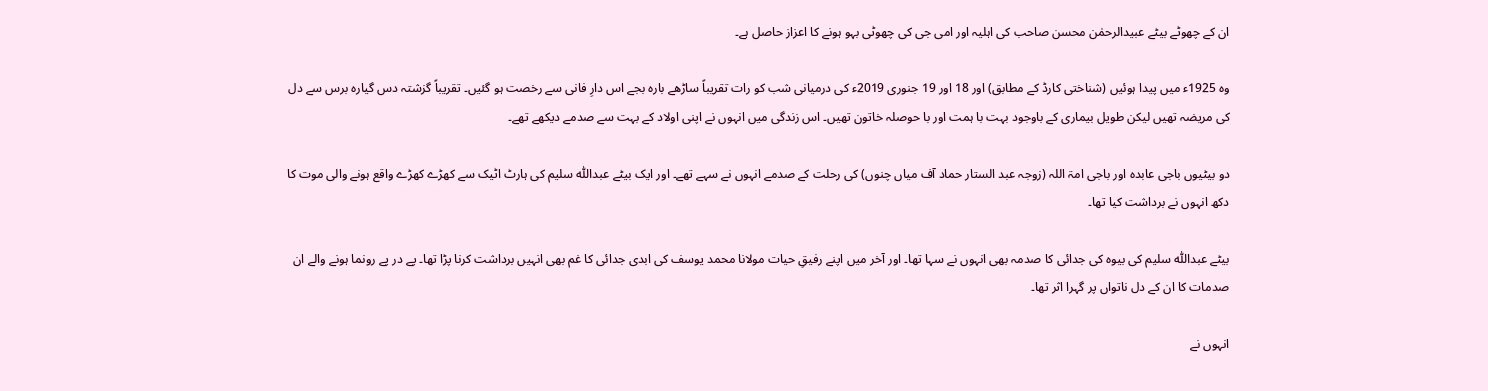ان کے چھوٹے بیٹے عبیدالرحمٰن محسن صاحب کی اہلیہ اور امی جی کی چھوٹی بہو ہونے کا اعزاز حاصل ہے۔

وہ 1925ء میں پیدا ہوئیں (شناختی کارڈ کے مطابق) اور 18 اور 19 جنوری 2019ء کی درمیانی شب کو رات تقریباً ساڑھے بارہ بجے اس دارِ فانی سے رخصت ہو گئیں۔ تقریباً گزشتہ دس گیارہ برس سے دل کی مریضہ تھیں لیکن طویل بیماری کے باوجود بہت با ہمت اور با حوصلہ خاتون تھیں۔ اس زندگی میں انہوں نے اپنی اولاد کے بہت سے صدمے دیکھے تھے۔

دو بیٹیوں باجی عابدہ اور باجی امۃ اللہ (زوجہ عبد الستار حماد آف میاں چنوں) کی رحلت کے صدمے انہوں نے سہے تھے۔ اور ایک بیٹے عبداللّٰہ سلیم کی ہارٹ اٹیک سے کھڑے کھڑے واقع ہونے والی موت کا دکھ انہوں نے برداشت کیا تھا۔

بیٹے عبداللّٰہ سلیم کی بیوہ کی جدائی کا صدمہ بھی انہوں نے سہا تھا۔ اور آخر میں اپنے رفیقِ حیات مولانا محمد یوسف کی ابدی جدائی کا غم بھی انہیں برداشت کرنا پڑا تھا۔ پے در پے رونما ہونے والے ان صدمات کا ان کے دل ناتواں پر گہرا اثر تھا۔

انہوں نے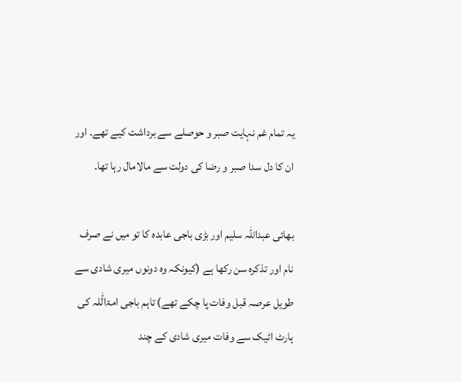یہ تمام غم نہایت صبر و حوصلے سے برداشت کیے تھے۔ اور ان کا دل سدا صبر و رضا کی دولت سے مالامال رہا تھا۔

بھائی عبداللّٰہ سلیم اور بڑی باجی عابدہ کا تو میں نے صرف نام اور تذکرہ سن رکھا ہے (کیونکہ وہ دونوں میری شادی سے طویل عرصہ قبل وفات پا چکے تھے) تاہم باجی امۃالّٰلہ کی ہارٹ اٹیک سے وفات میری شادی کے چند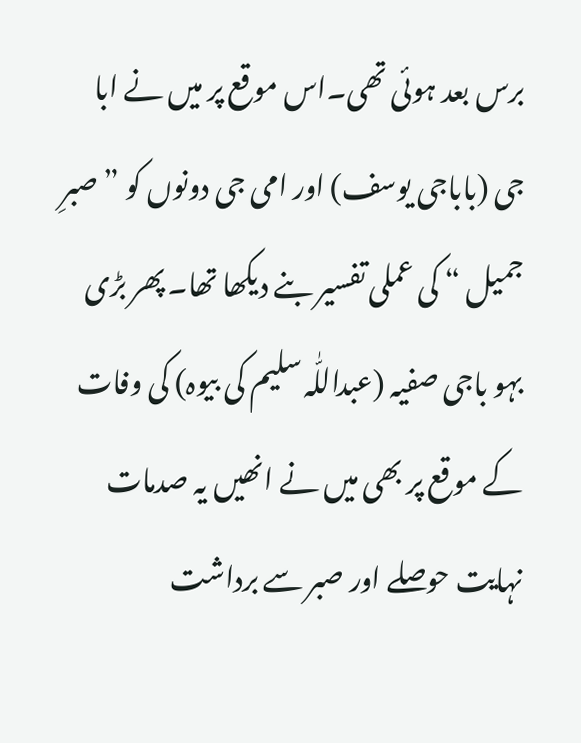برس بعد ہوئی تھی۔اس موقع پر میں نے ابا جی (باباجی یوسف) اور امی جی دونوں کو ” صبرِ جمیل “ کی عملی تفسیر بنے دیکھا تھا۔ پھر بڑی بہو باجی صفیہ (عبداللّٰہ سلیم کی بیوہ) کی وفات کے موقع پر بھی میں نے انھیں یہ صدمات نہایت حوصلے اور صبر سے برداشت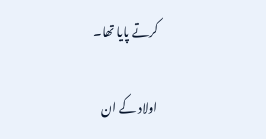کرتے پایا تھا۔

اولاد کے ان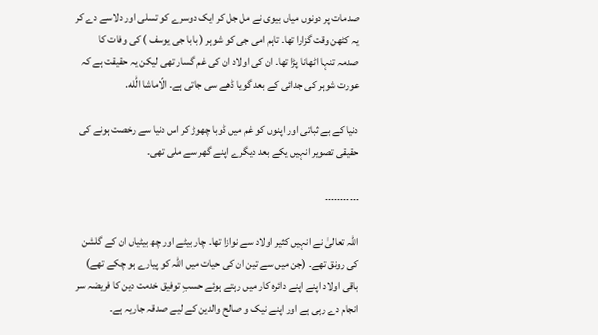صدمات پر دونوں میاں بیوی نے مل جل کر ایک دوسرے کو تسلی اور دلاسے دے کر یہ کٹھن وقت گزارا تھا۔ تاہم امی جی کو شوہر ( بابا جی یوسف ) کی وفات کا صدمہ تنہا اٹھانا پڑا تھا۔ ان کی اولاد ان کی غم گسار تھی لیکن یہ حقیقت ہے کہ عورت شوہر کی جدائی کے بعد گویا ڈھے سی جاتی ہے۔ الّاماشا الّٰله.

دنیا کے بے ثباتی اور اپنوں کو غم میں ڈوبا چھوڑ کر اس دنیا سے رخصت ہونے کی حقیقی تصویر انہیں یکے بعد دیگرے اپنے گھر سے ملی تھی۔

۔۔۔۔۔۔۔۔۔۔۔

اللّٰہ تعالیٰ نے انہیں کثیر اولاد سے نوازا تھا۔ چار بیٹے اور چھ بیٹیاں ان کے گلشن کی رونق تھے۔ (جن میں سے تین ان کی حیات میں اللّٰہ کو پیارے ہو چکے تھے) باقی اولاد اپنے اپنے دائرہ کار میں رہتے ہوئے حسبِ توفیق خدمت دین کا فریضہ سر انجام دے رہی ہے اور اپنے نیک و صالح والدین کے لیے صدقہ جاریہ ہے۔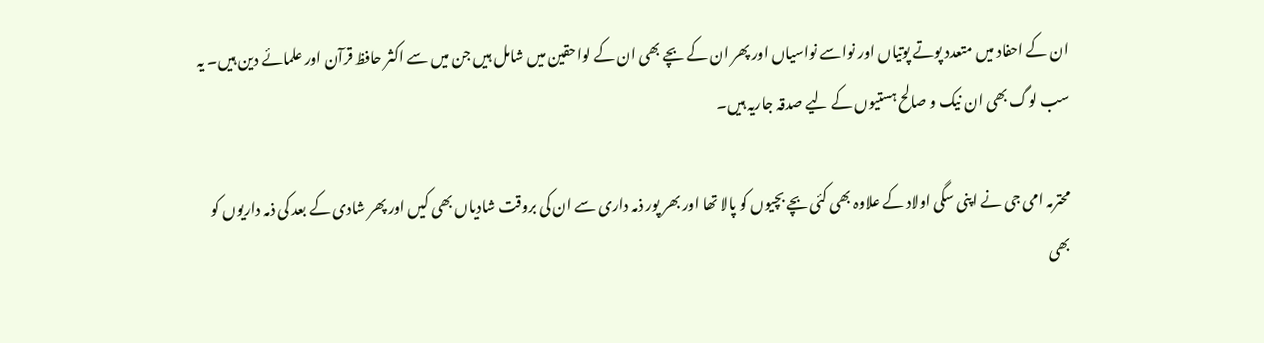ان کے احفاد میں متعدد پوتے پوتیاں اور نواسے نواسیاں اور پھر ان کے بچے بھی ان کے لواحقین میں شامل ہیں جن میں سے اکثر حافظ قرآن اور علمائے دین ہیں۔ یہ سب لوگ بھی ان نیک و صالح ہستیوں کے لیے صدقہ جاریہ ہیں۔

محترمہ امی جی نے اپنی سگی اولاد کے علاوہ بھی کئی بچے بچیوں کو پالا تھا اور بھر پور ذمہ داری سے ان کی بروقت شادیاں بھی کیں اور پھر شادی کے بعد کی ذمہ داریوں کو بھی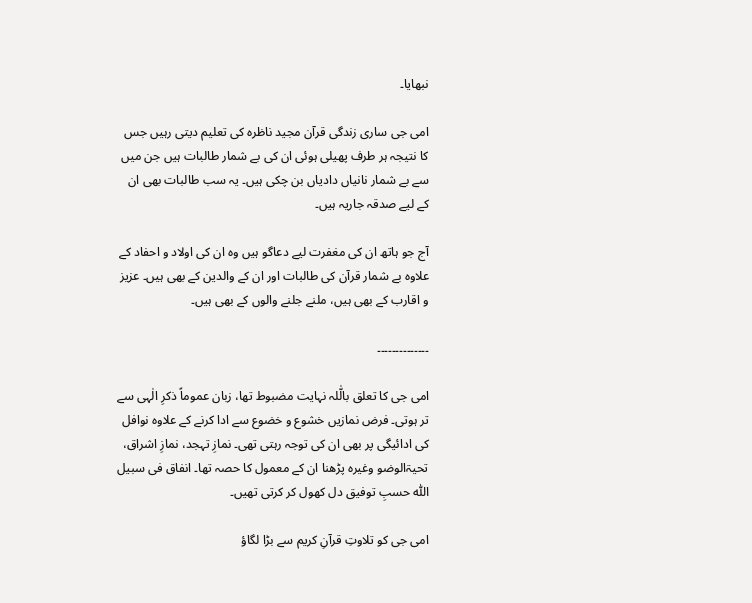نبھایا۔

امی جی ساری زندگی قرآن مجید ناظرہ کی تعلیم دیتی رہیں جس کا نتیجہ ہر طرف پھیلی ہوئی ان کی بے شمار طالبات ہیں جن میں سے بے شمار نانیاں دادیاں بن چکی ہیں۔ یہ سب طالبات بھی ان کے لیے صدقہ جاریہ ہیں۔

آج جو ہاتھ ان کی مغفرت لیے دعاگو ہیں وہ ان کی اولاد و احفاد کے علاوہ بے شمار قرآن کی طالبات اور ان کے والدین کے بھی ہیں۔ عزیز و اقارب کے بھی ہیں، ملنے جلنے والوں کے بھی ہیں۔

۔۔۔۔۔۔۔۔۔۔۔۔۔۔

امی جی کا تعلق بالّٰلہ نہایت مضبوط تھا، زبان عموماً ذکرِ الٰہی سے تر ہوتی۔ فرض نمازیں خشوع و خضوع سے ادا کرنے کے علاوہ نوافل کی ادائیگی پر بھی ان کی توجہ رہتی تھی۔ نمازِ تہجد، نمازِ اشراق، تحیۃالوضو وغیرہ پڑھنا ان کے معمول کا حصہ تھا۔ انفاق فی سبیل اللّٰہ حسبِ توفیق دل کھول کر کرتی تھیں۔

امی جی کو تلاوتِ قرآنِ کریم سے بڑا لگاؤ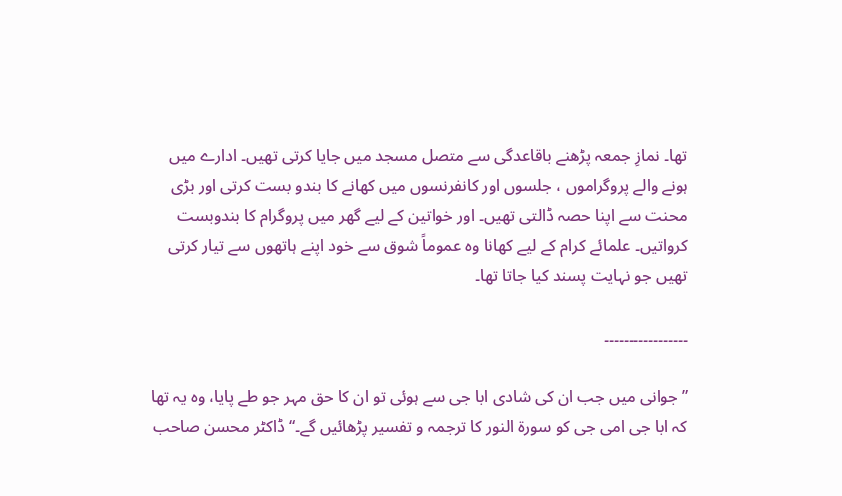تھا۔ نمازِ جمعہ پڑھنے باقاعدگی سے متصل مسجد میں جایا کرتی تھیں۔ ادارے میں ہونے والے پروگراموں ، جلسوں اور کانفرنسوں میں کھانے کا بندو بست کرتی اور بڑی محنت سے اپنا حصہ ڈالتی تھیں۔ اور خواتین کے لیے گھر میں پروگرام کا بندوبست کرواتیں۔ علمائے کرام کے لیے کھانا وہ عموماً شوق سے خود اپنے ہاتھوں سے تیار کرتی تھیں جو نہایت پسند کیا جاتا تھا۔

۔۔۔۔۔۔۔۔۔۔۔۔۔۔۔۔۔

” جوانی میں جب ان کی شادی ابا جی سے ہوئی تو ان کا حق مہر جو طے پایا، وہ یہ تھا کہ ابا جی امی جی کو سورۃ النور کا ترجمہ و تفسیر پڑھائیں گے۔“ ڈاکٹر محسن صاحب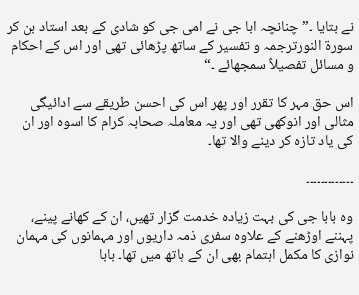نے بتایا ۔” چنانچہ ابا جی نے امی جی کو شادی کے بعد استاد بن کر سورۃ النورترجمہ و تفسیر کے ساتھ پڑھائی تھی اور اس کے احکام و مسائل تفصیلاً سمجھائے ۔“

اس حق مہر کا تقرر اور پھر اس کی احسن طریقے سے ادائیگی مثالی اور انوکھی تھی اور یہ معاملہ صحابہ کرام کا اسوہ اور ان کی یاد تازہ کر دینے والا تھا۔

۔۔۔۔۔۔۔۔۔۔۔۔۔

وہ بابا جی کی بہت زیادہ خدمت گزار تھیں، ان کے کھانے پینے، پہننے اوڑھنے کے علاوہ سفری ذمہ داریوں اور مہمانوں کی مہمان نوازی کا مکمل اہتمام بھی ان کے ہاتھ میں تھا۔ بابا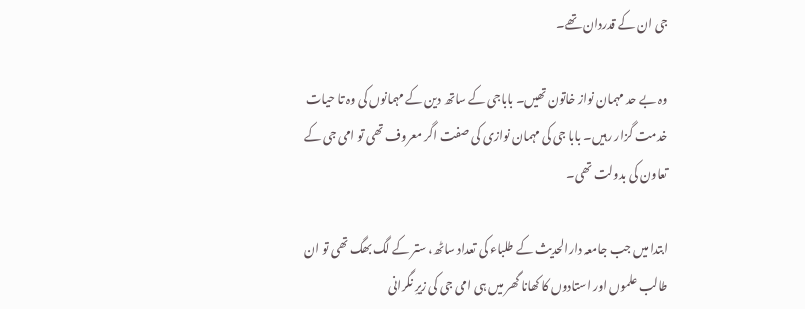جی ان کے قدردان تھے۔

وہ بے حد مہمان نواز خاتون تھیں۔ باباجی کے ساتھ دین کے مہمانوں کی وہ تا حیات خدمت گزار رہیں۔ بابا جی کی مہمان نوازی کی صفت اگر معروف تھی تو امی جی کے تعاون کی بدولت تھی۔

ابتدا میں جب جامعہ دارالحدیث کے طلباء کی تعداد ساٹھ، ستر کے لگ بھگ تھی تو ان طالب علموں اور استادوں کا کھانا گھر میں ہی امی جی کی زیرِ نگرانی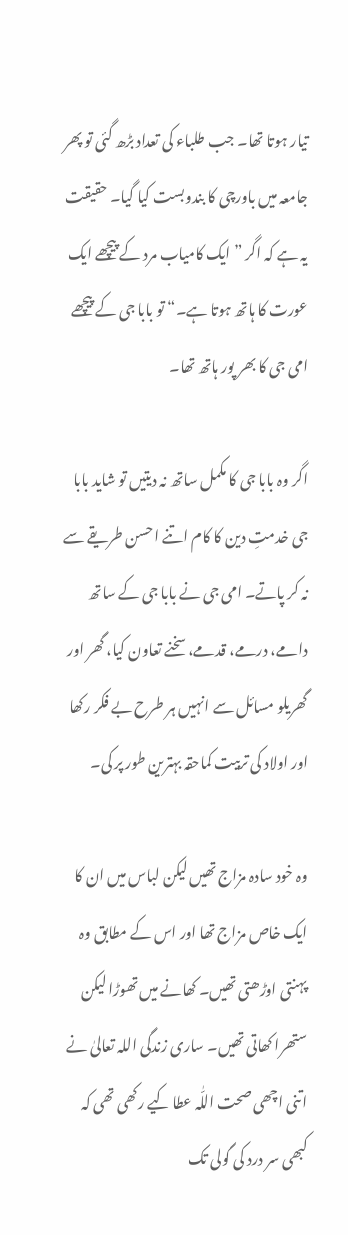تیار ہوتا تھا۔ جب طلباء کی تعداد بڑھ گئی تو پھر جامعہ میں باورچی کا بندوبست کیا گیا۔ حقیقت یہ ہے کہ اگر ” ایک کامیاب مرد کے پیچھے ایک عورت کا ہاتھ ہوتا ہے۔“ تو بابا جی کے پیچھے امی جی کا بھر پور ہاتھ تھا۔

اگر وہ بابا جی کا مکمل ساتھ نہ دیتیں تو شاید بابا جی خدمتِ دین کا کام اتنے احسن طریقے سے نہ کر پاتے۔ امی جی نے بابا جی کے ساتھ دامے، درمے، قدمے، سخنے تعاون کیا، گھر اور گھریلو مسائل سے انہیں ہر طرح بے فکر رکھا اور اولاد کی تربیت کماحقہ بہترین طور پر کی۔

وہ خود سادہ مزاج تھیں لیکن لباس میں ان کا ایک خاص مزاج تھا اور اس کے مطابق وہ پہنتی اوڑھتی تھیں۔ کھانے میں تھوڑا لیکن ستھرا کھاتی تھیں۔ ساری زندگی اللہ تعالیٰ نے اتنی اچھی صحت اللّٰہ عطا کیے رکھی تھی کہ کبھی سر درد کی گولی تک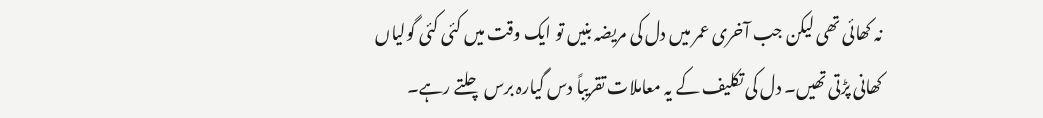نہ کھائی تھی لیکن جب آخری عمر میں دل کی مریضہ بنیں تو ایک وقت میں کئی کئی گولیاں کھانی پڑتی تھیں۔ دل کی تکلیف کے یہ معاملات تقریباً دس گیارہ برس چلتے رہے۔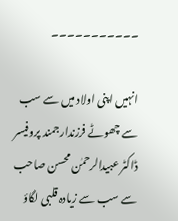۔۔۔۔۔۔۔۔۔۔۔

انہیں اپنی اولاد میں سے سب سے چھوٹے فرزندارجمند پروفیسر ڈاکٹر عبیدالرحمٰن محسن صاحب سے سب سے زیادہ قلبی لگاؤ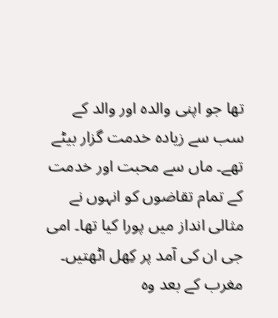تھا جو اپنی والدہ اور والد کے سب سے زیادہ خدمت گزار بیٹے تھے۔ ماں سے محبت اور خدمت کے تمام تقاضوں کو انہوں نے مثالی انداز میں پورا کیا تھا۔ امی جی ان کی آمد پر کِھل اٹھتیں۔ مغرب کے بعد وہ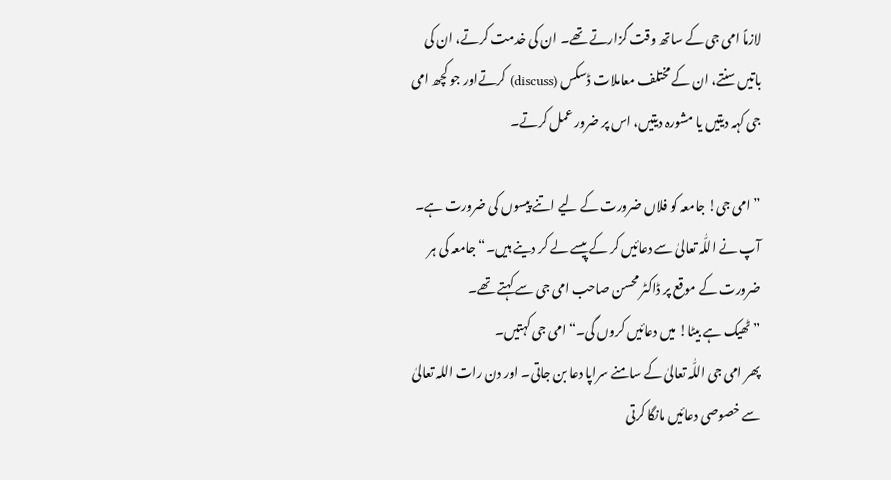لازماً امی جی کے ساتھ وقت گزارتے تھے۔ ان کی خدمت کرتے، ان کی باتیں سنتے، ان کے مختلف معاملات ڈسکس (discuss) کرتےاور جو کچھ امی جی کہہ دیتیں یا مشورہ دیتیں، اس پر ضرور عمل کرتے۔

” امی جی! جامعہ کو فلاں ضرورت کے لیے اتنے پیسوں کی ضرورت ہے۔ آپ نے اللّٰہ تعالیٰ سے دعائیں کر کے پیسے لے کر دینے ہیں۔“ جامعہ کی ہر ضرورت کے موقع پر ڈاکٹر محسن صاحب امی جی سے کہتے تھے۔
” ٹھیک ہے بیٹا! میں دعائیں کروں گی۔“ امی جی کہتیں۔
پھر امی جی اللّٰہ تعالیٰ کے سامنے سراپا دعا بن جاتی۔ اور دن رات اللہ تعالیٰ سے خصوصی دعائیں مانگا کرتی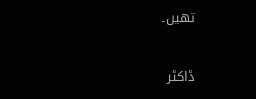تھیں۔

ڈاکٹر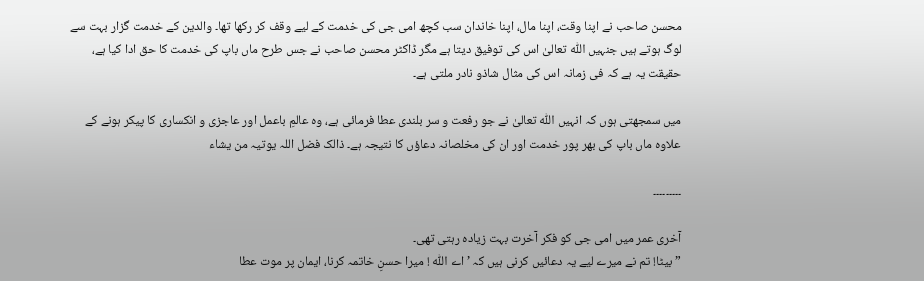محسن صاحب نے اپنا وقت، اپنا مال، اپنا خاندان سب کچھ امی جی کی خدمت کے لیے وقف کر رکھا تھا۔ والدین کے خدمت گزار بہت سے لوگ ہوتے ہیں جنہیں اللّٰہ تعالیٰ اس کی توفیق دیتا ہے مگر ڈاکٹر محسن صاحب نے جس طرح ماں باپ کی خدمت کا حق ادا کیا ہے، حقیقت یہ ہے کہ فی زمانہ اس کی مثال شاذو نادر ملتی ہے۔

میں سمجھتی ہوں کہ انہیں اللّٰہ تعالیٰ نے جو رفعت و سر بلندی عطا فرمائی ہے، وہ عالمِ باعمل اور عاجزی و انکساری کا پیکر ہونے کے علاوہ ماں باپ کی بھر پور خدمت اور ان کی مخلصانہ دعاؤں کا نتیجہ ہے۔ ذالک فضل اللہ یوتیہ من یشاء

۔۔۔۔۔۔۔۔۔

آخری عمر میں امی جی کو فکر آخرت بہت زیادہ رہتی تھی۔
” بیٹا! تم نے میرے لیے یہ دعائیں کرنی ہیں کہ ’ اے اللّٰہ ! میرا حسنِ خاتمہ کرنا، ایمان پر موت عطا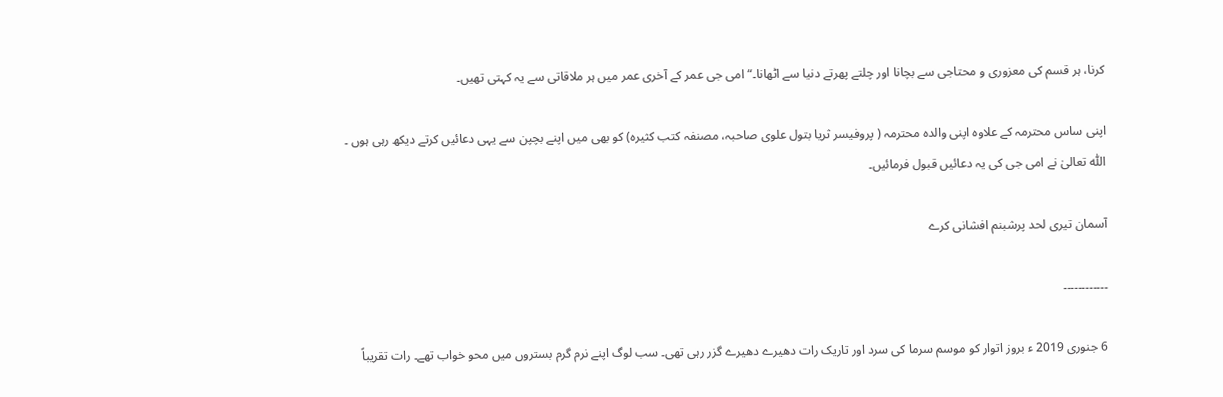کرنا، ہر قسم کی معزوری و محتاجی سے بچانا اور چلتے پھرتے دنیا سے اٹھانا۔“ امی جی عمر کے آخری عمر میں ہر ملاقاتی سے یہ کہتی تھیں۔

اپنی ساس محترمہ کے علاوہ اپنی والدہ محترمہ ( پروفیسر ثریا بتول علوی صاحبہ، مصنفہ کتب کثیرہ) کو بھی میں اپنے بچپن سے یہی دعائیں کرتے دیکھ رہی ہوں ۔ اللّٰہ تعالیٰ نے امی جی کی یہ دعائیں قبول فرمائیں۔

آسمان تیری لحد پرشبنم افشانی کرے

۔۔۔۔۔۔۔۔۔۔۔۔

6 جنوری 2019 ء بروز اتوار کو موسم سرما کی سرد اور تاریک رات دھیرے دھیرے گزر رہی تھی۔ سب لوگ اپنے نرم گرم بستروں میں محو خواب تھے۔ رات تقریباً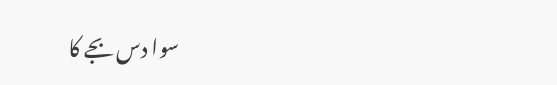سوا دس بجے کا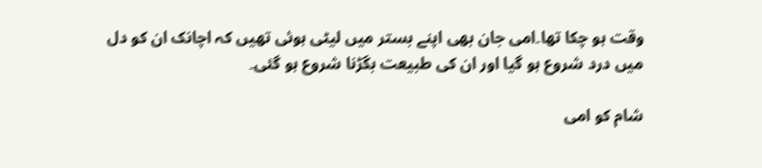وقت ہو چکا تھا۔امی جان بھی اپنے بستر میں لیٹی ہوئی تھیں کہ اچانک ان کو دل میں درد شروع ہو گیا اور ان کی طبیعت بگڑنا شروع ہو گئی۔

شام کو امی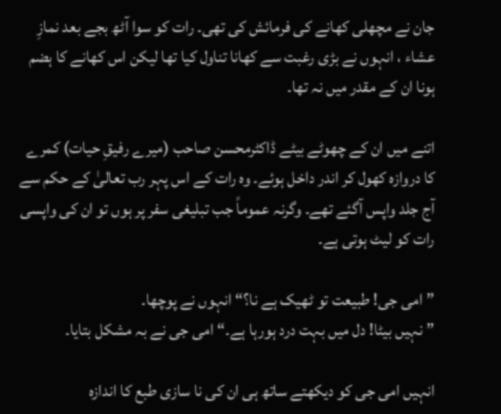جان نے مچھلی کھانے کی فرمائش کی تھی۔ رات کو سوا آٹھ بجے بعد نمازِ عشاء ، انہوں نے بڑی رغبت سے کھانا تناول کیا تھا لیکن اس کھانے کا ہضم ہونا ان کے مقدر میں نہ تھا۔

اتنے میں ان کے چھوٹے بیٹے ڈاکٹرمحسن صاحب (میرے رفیقِ حیات) کمرے کا دروازہ کھول کر اندر داخل ہوئے۔ وہ رات کے اس پہر رب تعالیٰ کے حکم سے آج جلد واپس آگئے تھے۔ وگرنہ عموماً جب تبلیغی سفر پر ہوں تو ان کی واپسی رات کو لیٹ ہوتی ہے۔

” امی جی! طبیعت تو ٹھیک ہے نا؟“ انہوں نے پوچھا۔
” نہیں بیٹا! دل میں بہت درد ہورہا ہے۔“ امی جی نے بہ مشکل بتایا۔

انہیں امی جی کو دیکھتے ساتھ ہی ان کی نا سازی طبع کا اندازہ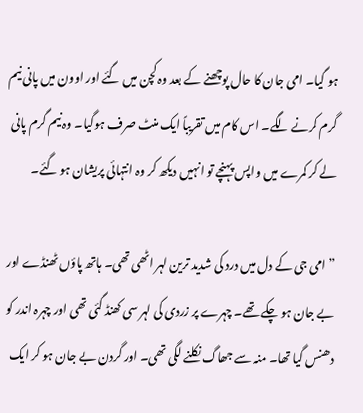ہو گیا۔ امی جان کا حال پوچھنے کے بعد وہ کچن میں گئے اور اوون میں پانی نیم گرم کرنے لگے۔ اس کام میں تقریباً ایک منٹ صرف ہوگیا۔ وہ نیم گرم پانی لے کر کمرے میں واپس پہنچے تو انہیں دیکھ کر وہ انتہائی پریشان ہو گئے۔

” امی جی کے دل میں درد کی شدید ترین لہر اٹھی تھی۔ ہاتھ پاؤں ٹھنڈے اور بے جان ہو چکے تھے۔ چہرے پر زردی کی لہر سی کھنڈ گئی تھی اور چہرہ اندر کو دھنس گیا تھا۔ منہ سے جھاگ نکلنے لگی تھی۔ اور گردن بے جان ہو کر ایک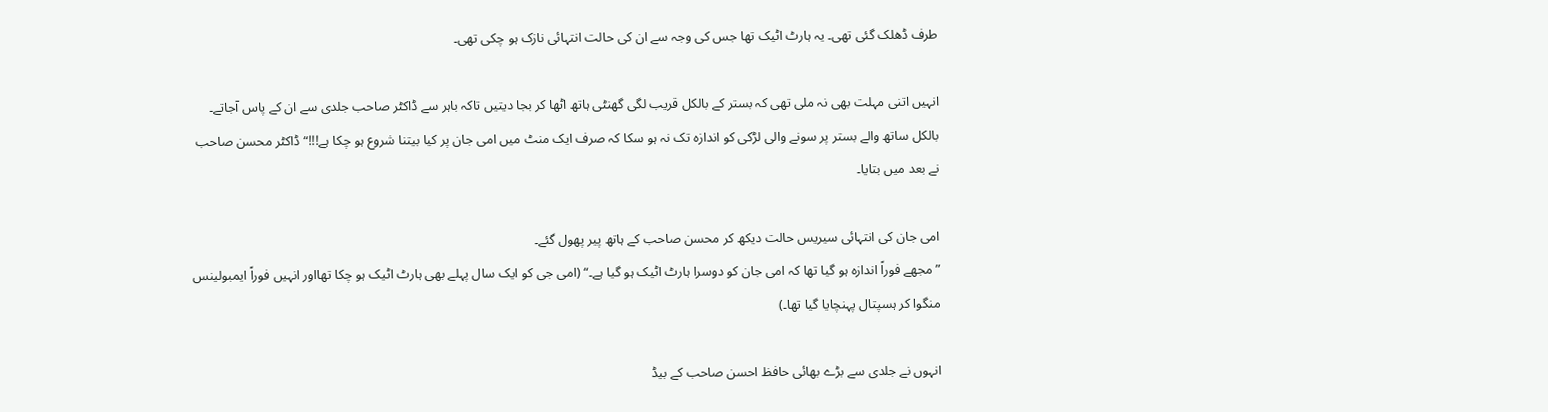طرف ڈھلک گئی تھی۔ یہ ہارٹ اٹیک تھا جس کی وجہ سے ان کی حالت انتہائی نازک ہو چکی تھی۔

انہیں اتنی مہلت بھی نہ ملی تھی کہ بستر کے بالکل قریب لگی گھنٹی ہاتھ اٹھا کر بجا دیتیں تاکہ باہر سے ڈاکٹر صاحب جلدی سے ان کے پاس آجاتے۔ بالکل ساتھ والے بستر پر سونے والی لڑکی کو اندازہ تک نہ ہو سکا کہ صرف ایک منٹ میں امی جان پر کیا بیتنا شروع ہو چکا ہے!!!“ ڈاکٹر محسن صاحب نے بعد میں بتایا۔

امی جان کی انتہائی سیریس حالت دیکھ کر محسن صاحب کے ہاتھ پیر پھول گئے۔
” مجھے فوراً اندازہ ہو گیا تھا کہ امی جان کو دوسرا ہارٹ اٹیک ہو گیا ہے۔“ (امی جی کو ایک سال پہلے بھی ہارٹ اٹیک ہو چکا تھااور انہیں فوراً ایمبولینس منگوا کر ہسپتال پہنچایا گیا تھا۔)

انہوں نے جلدی سے بڑے بھائی حافظ احسن صاحب کے بیڈ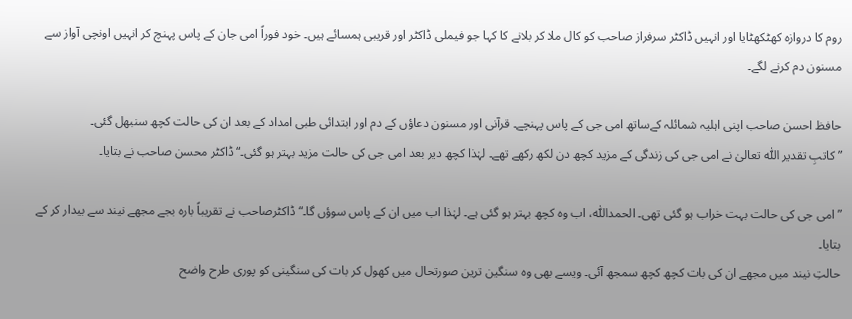روم کا دروازہ کھٹکھٹایا اور انہیں ڈاکٹر سرفراز صاحب کو کال ملا کر بلانے کا کہا جو فیملی ڈاکٹر اور قریبی ہمسائے ہیں۔ خود فوراً امی جان کے پاس پہنچ کر انہیں اونچی آواز سے مسنون دم کرنے لگے۔

حافظ احسن صاحب اپنی اہلیہ شمائلہ کےساتھ امی جی کے پاس پہنچے۔ قرآنی اور مسنون دعاؤں کے دم اور ابتدائی طبی امداد کے بعد ان کی حالت کچھ سنبھل گئی۔
” کاتبِ تقدیر اللّٰہ تعالیٰ نے امی جی کی زندگی کے مزید کچھ دن لکھ رکھے تھے۔ لہٰذا کچھ دیر بعد امی جی کی حالت مزید بہتر ہو گئی۔“ ڈاکٹر محسن صاحب نے بتایا۔

” امی جی کی حالت بہت خراب ہو گئی تھی۔ الحمداللّٰہ، اب وہ کچھ بہتر ہو گئی ہے۔ لہٰذا اب میں ان کے پاس سوؤں گا۔“ ڈاکٹرصاحب نے تقریباً بارہ بجے مجھے نیند سے بیدار کر کے بتایا۔
حالتِ نیند میں مجھے ان کی بات کچھ کچھ سمجھ آئی۔ ویسے بھی وہ سنگین ترین صورتحال میں کھول کر بات کی سنگینی کو پوری طرح واضح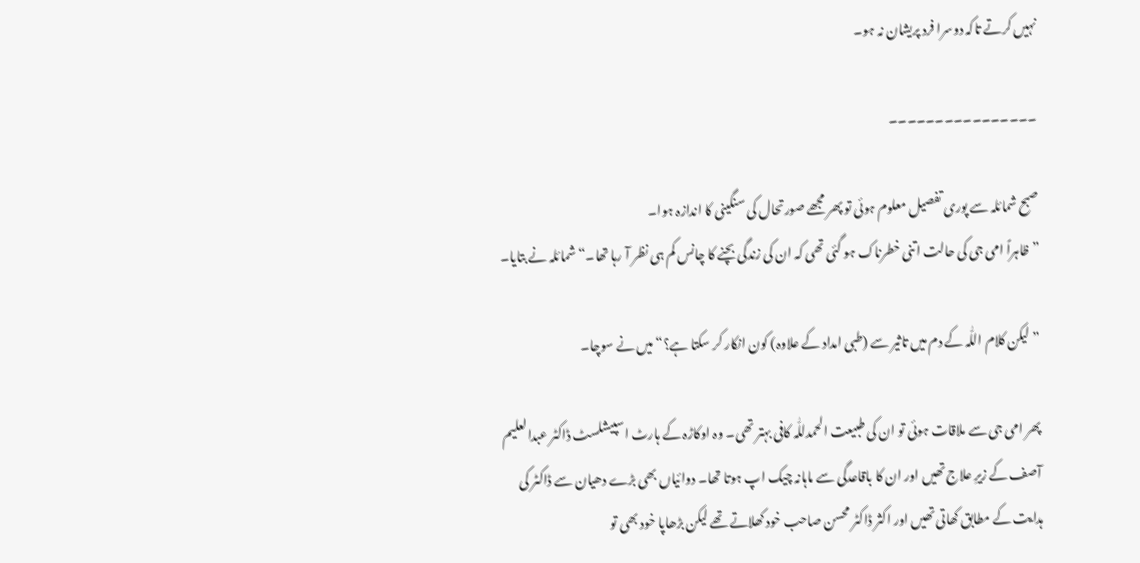نہیں کرتے تاکہ دوسرا فرد پریشان نہ ہو۔

۔۔۔۔۔۔۔۔۔۔۔۔۔۔۔۔

صبح شمائلہ سے پوری تفصیل معلوم ہوئی تو پھر مجھے صورتحال کی سنگینی کا اندازہ ہوا۔
” ظاہراً امی جی کی حالت اتنی خطرناک ہو گئی تھی کہ ان کی زندگی بچنے کا چانس کم ہی نظر آ رہا تھا۔“ شمائلہ نے بتایا۔

” لیکن کلام اللّٰہ کے دم میں تاثیر سے (طبی امداد کے علاوہ) کون انکار کر سکتا ہے؟“ میں نے سوچا۔

پھر امی جی سے ملاقات ہوئی تو ان کی طبیعت الحمدللّٰہ کافی بہتر تھی۔ وہ اوکاڑہ کے ہارٹ اسپیشلسٹ ڈاکٹر عبدالعلیم آصف کے زیرِ علاج تھیں اور ان کا باقاعدگی سے ماہانہ چیک اپ ہوتا تھا۔ دوائیاں بھی بڑے دھیان سے ڈاکٹر کی ہدایت کے مطابق کھاتی تھیں اور اکثر ڈاکٹر محسن صاحب خود کھلاتے تھے لیکن بڑھاپا خود بھی تو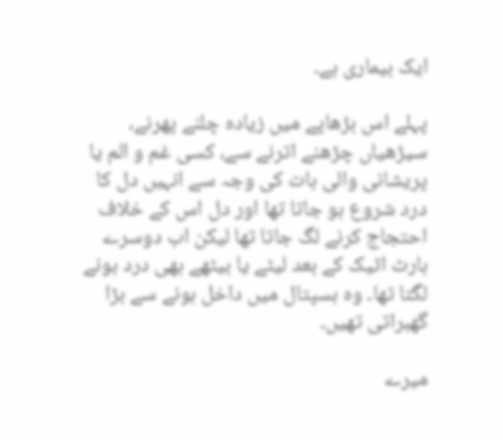ایک بیماری ہے۔

پہلے اس بڑھاپے میں زیادہ چلنے پھرنے، سیڑھیاں چڑھنے اترنے سے، کسی غم و الم یا پریشانی والی بات کی وجہ سے انہیں دل کا درد شروع ہو جاتا تھا اور دل اس کے خلاف احتجاج کرنے لگ جاتا تھا لیکن اب دوسرے ہارٹ اٹیک کے بعد لیٹے یا بیٹھے بھی درد ہونے لگتا تھا۔ وہ ہسپتال میں داخل ہونے سے بڑا گھبراتی تھیں۔

میرے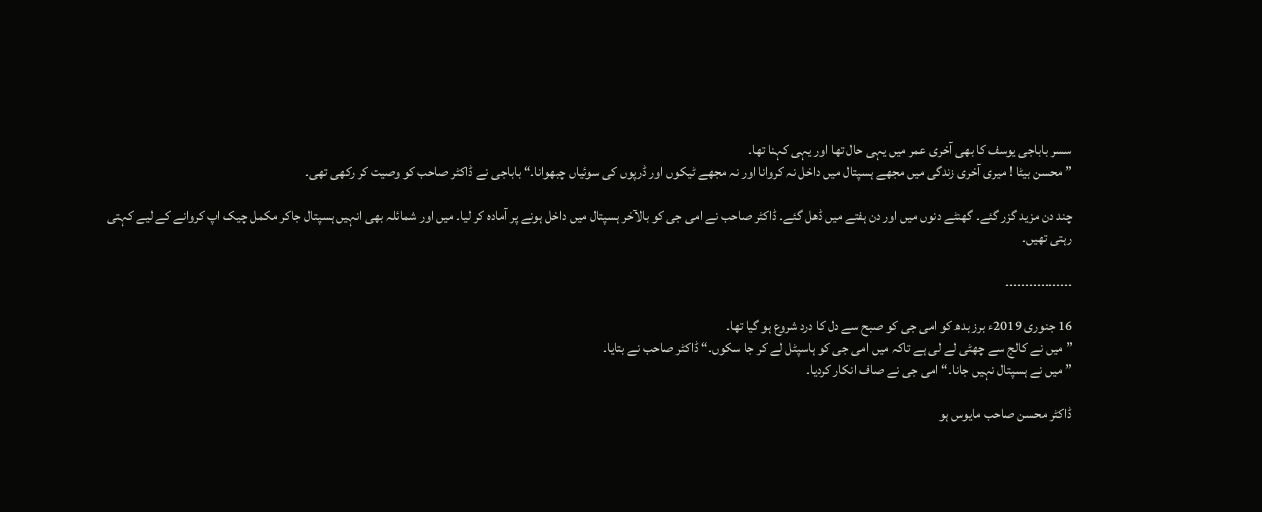سسر باباجی یوسف کا بھی آخری عمر میں یہی حال تھا اور یہی کہنا تھا۔
” محسن بیٹا ! میری آخری زندگی میں مجھے ہسپتال میں داخل نہ کروانا اور نہ مجھے ٹیکوں اور ڈرپوں کی سوئیاں چبھوانا۔“ باباجی نے ڈاکٹر صاحب کو وصیت کر رکھی تھی۔

چند دن مزید گزر گئے۔ گھنٹے دنوں میں اور دن ہفتے میں ڈھل گئے۔ ڈاکٹر صاحب نے امی جی کو بالآخر ہسپتال میں داخل ہونے پر آمادہ کر لیا۔ میں اور شمائلہ بھی انہیں ہسپتال جاکر مکمل چیک اپ کروانے کے لیے کہتی رہتی تھیں۔

۔۔۔۔۔۔۔۔۔۔۔۔۔۔۔۔۔

16 جنوری 2019ء برز بدھ کو امی جی کو صبح سے دل کا درد شروع ہو گیا تھا۔
” میں نے کالج سے چھٹی لے لی ہے تاکہ میں امی جی کو ہاسپٹل لے کر جا سکوں۔“ ڈاکٹر صاحب نے بتایا۔
” میں نے ہسپتال نہیں جانا۔“ امی جی نے صاف انکار کردیا۔

ڈاکٹر محسن صاحب مایوس ہو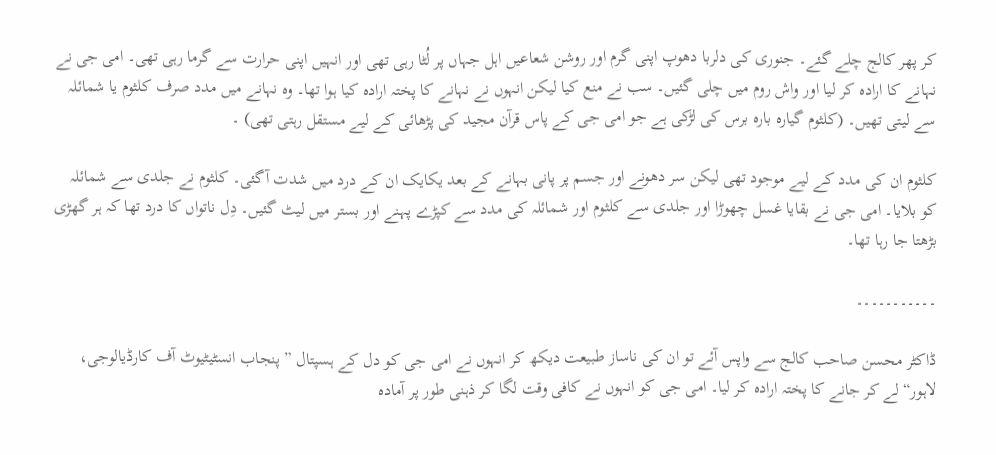کر پھر کالج چلے گئے۔ جنوری کی دلربا دھوپ اپنی گرم اور روشن شعاعیں اہل جہاں پر لُٹا رہی تھی اور انہیں اپنی حرارت سے گرما رہی تھی۔ امی جی نے نہانے کا ارادہ کر لیا اور واش روم میں چلی گئیں۔ سب نے منع کیا لیکن انہوں نے نہانے کا پختہ ارادہ کیا ہوا تھا۔ وہ نہانے میں مدد صرف کلثوم یا شمائلہ سے لیتی تھیں۔ (کلثوم گیارہ بارہ برس کی لڑکی ہے جو امی جی کے پاس قرآن مجید کی پڑھائی کے لیے مستقل رہتی تھی) ۔

کلثوم ان کی مدد کے لیے موجود تھی لیکن سر دھونے اور جسم پر پانی بہانے کے بعد یکایک ان کے درد میں شدت آگئی۔ کلثوم نے جلدی سے شمائلہ کو بلایا۔ امی جی نے بقایا غسل چھوڑا اور جلدی سے کلثوم اور شمائلہ کی مدد سے کپڑے پہنے اور بستر میں لیٹ گئیں۔ دِل ناتواں کا درد تھا کہ ہر گھڑی بڑھتا جا رہا تھا۔

۔۔۔۔۔۔۔۔۔۔۔

ڈاکٹر محسن صاحب کالج سے واپس آئے تو ان کی ناساز طبیعت دیکھ کر انہوں نے امی جی کو دل کے ہسپتال ” پنجاب انسٹیٹیوٹ آف کارڈیالوجی، لاہور“ لے کر جانے کا پختہ ارادہ کر لیا۔ امی جی کو انہوں نے کافی وقت لگا کر ذہنی طور پر آمادہ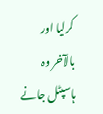کرلیا اور بالآخر وہ ہاسپٹل جانے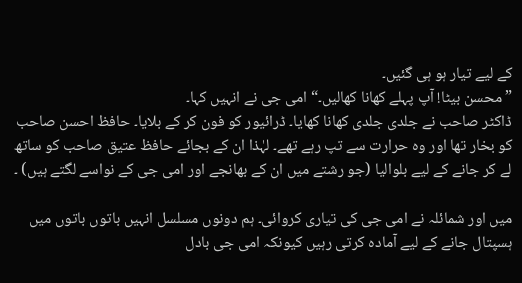کے لیے تیار ہو ہی گئیں۔
” محسن بیٹا! آپ پہلے کھانا کھالیں۔“ امی جی نے انہیں کہا۔
ڈاکٹر صاحب نے جلدی جلدی کھانا کھایا۔ ڈرائیور کو فون کر کے بلایا۔ حافظ احسن صاحب کو بخار تھا اور وہ حرارت سے تپ رہے تھے۔ لہٰذا ان کے بجائے حافظ عتیق صاحب کو ساتھ لے کر جانے کے لیے بلوالیا (جو رشتے میں ان کے بھانجے اور امی جی کے نواسے لگتے ہیں) ۔

میں اور شمائلہ نے امی جی کی تیاری کروائی۔ ہم دونوں مسلسل انہیں باتوں باتوں میں ہسپتال جانے کے لیے آمادہ کرتی رہیں کیونکہ امی جی بادل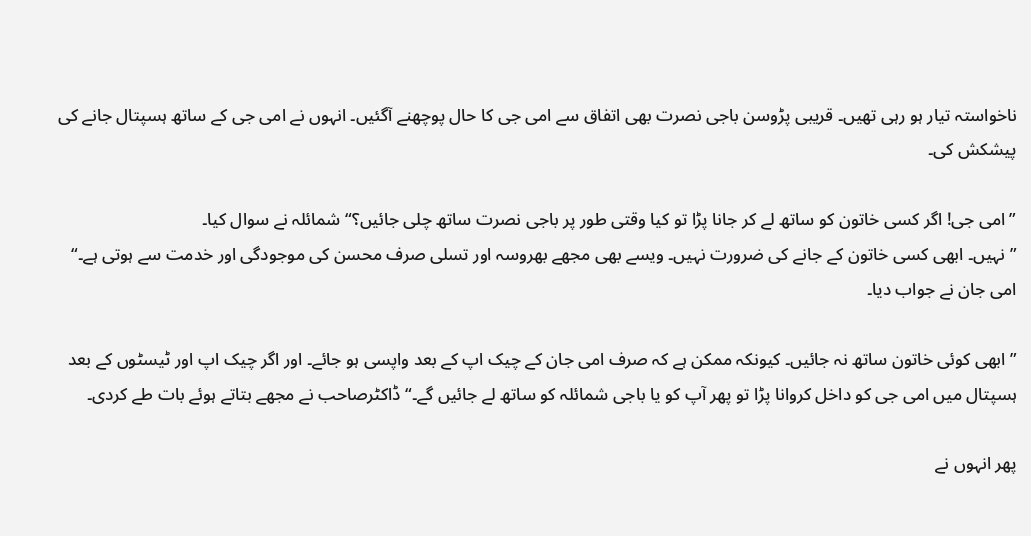ناخواستہ تیار ہو رہی تھیں۔ قریبی پڑوسن باجی نصرت بھی اتفاق سے امی جی کا حال پوچھنے آگئیں۔ انہوں نے امی جی کے ساتھ ہسپتال جانے کی پیشکش کی۔

” امی جی! اگر کسی خاتون کو ساتھ لے کر جانا پڑا تو کیا وقتی طور پر باجی نصرت ساتھ چلی جائیں؟“ شمائلہ نے سوال کیا۔
” نہیں۔ ابھی کسی خاتون کے جانے کی ضرورت نہیں۔ ویسے بھی مجھے بھروسہ اور تسلی صرف محسن کی موجودگی اور خدمت سے ہوتی ہے۔“ امی جان نے جواب دیا۔

” ابھی کوئی خاتون ساتھ نہ جائیں۔ کیونکہ ممکن ہے کہ صرف امی جان کے چیک اپ کے بعد واپسی ہو جائے۔ اور اگر چیک اپ اور ٹیسٹوں کے بعد ہسپتال میں امی جی کو داخل کروانا پڑا تو پھر آپ کو یا باجی شمائلہ کو ساتھ لے جائیں گے۔“ ڈاکٹرصاحب نے مجھے بتاتے ہوئے بات طے کردی۔

پھر انہوں نے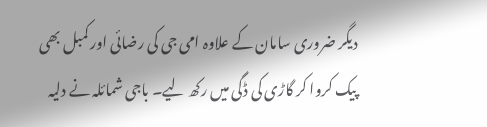دیگر ضروری سامان کے علاوہ امی جی کی رضائی اور کمبل بھی پیک کروا کر گاڑی کی ڈگی میں رکھ لیے۔ باجی شمائلہ نے دلیہ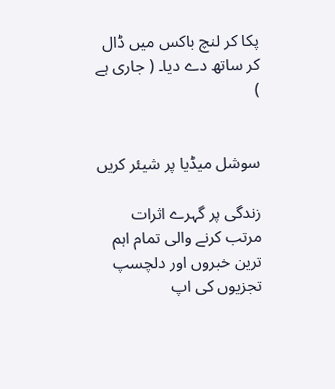پکا کر لنچ باکس میں ڈال کر ساتھ دے دیا۔ ( جاری ہے )


سوشل میڈیا پر شیئر کریں

زندگی پر گہرے اثرات مرتب کرنے والی تمام اہم ترین خبروں اور دلچسپ تجزیوں کی اپ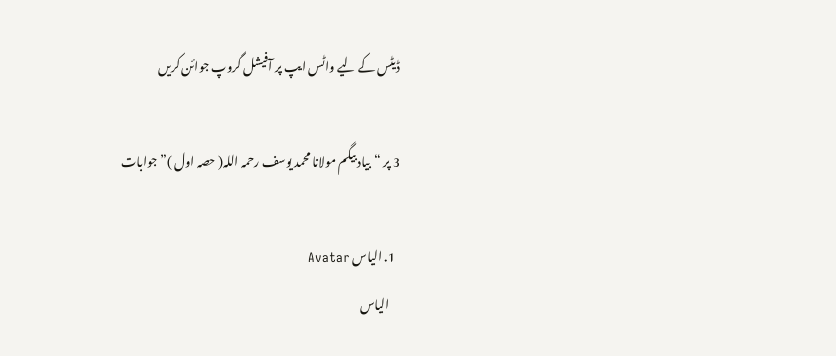ڈیٹس کے لیے واٹس ایپ پر آفیشل گروپ جوائن کریں

3 پر “بیاد بیگم مولانا محمد یوسف رحمہ اللہ( حصہ اول )” جوابات

  1. الیاس Avatar
    الیاس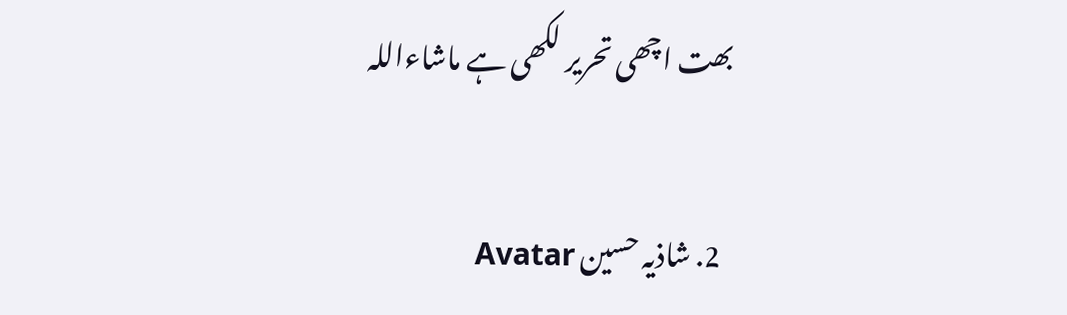بھت اچھی تحریر لکھی ہے ماشاءاللہ

  2. شاذیہ حسین Avatar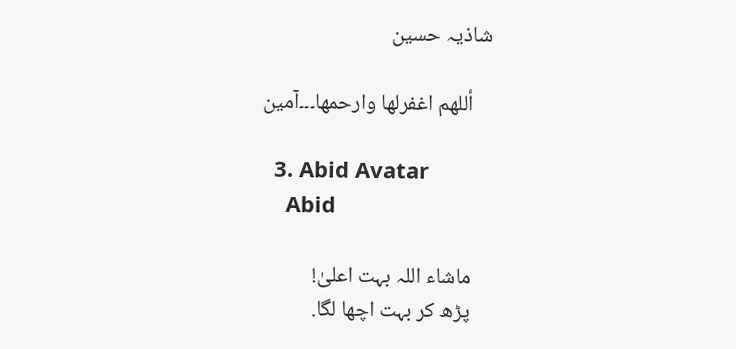شاذیہ حسین

    أللھم اغفرلھا وارحمھا۔۔۔آمین

  3. Abid Avatar
    Abid

    ماشاء اللہ بہت اعلیٰ!
    پڑھ کر بہت اچھا لگا.